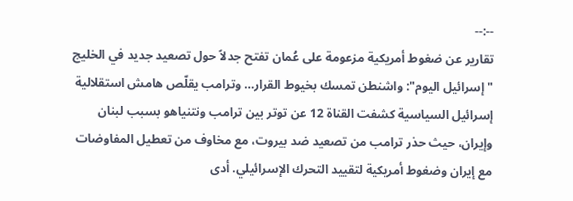--:--
تقارير عن ضغوط أمريكية مزعومة على عُمان تفتح جدلاً حول تصعيد جديد في الخليج "إسرائيل اليوم": واشنطن تمسك بخيوط القرار… وترامب يقلّص هامش استقلالية إسرائيل السياسية كشفت القناة 12 عن توتر بين ترامب ونتنياهو بسبب لبنان وإيران، حيث حذر ترامب من تصعيد ضد بيروت، مع مخاوف من تعطيل المفاوضات مع إيران وضغوط أمريكية لتقييد التحرك الإسرائيلي. أدى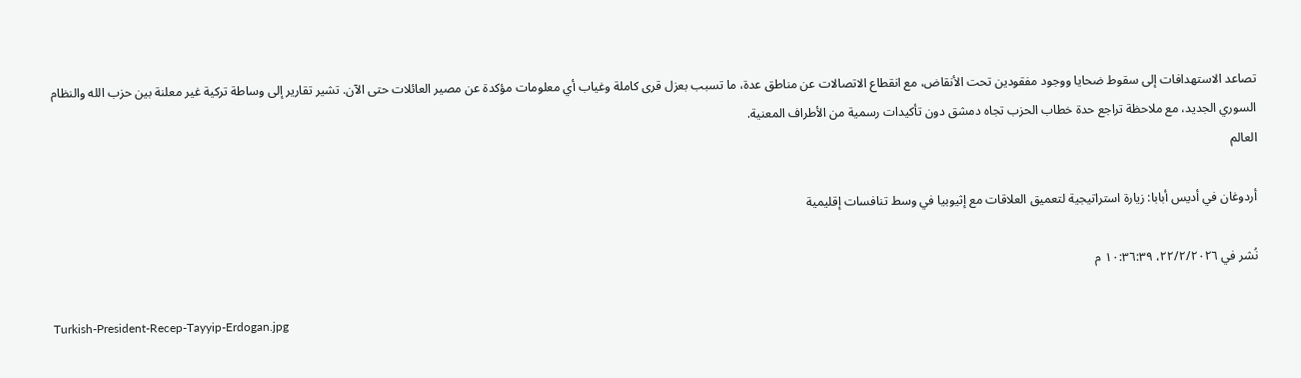تصاعد الاستهدافات إلى سقوط ضحايا ووجود مفقودين تحت الأنقاض، مع انقطاع الاتصالات عن مناطق عدة، ما تسبب بعزل قرى كاملة وغياب أي معلومات مؤكدة عن مصير العائلات حتى الآن. تشير تقارير إلى وساطة تركية غير معلنة بين حزب الله والنظام السوري الجديد، مع ملاحظة تراجع حدة خطاب الحزب تجاه دمشق دون تأكيدات رسمية من الأطراف المعنية.
العالم

أردوغان في أديس أبابا: زيارة استراتيجية لتعميق العلاقات مع إثيوبيا في وسط تنافسات إقليمية

نُشر في ٢٢/٢/٢٠٢٦، ١٠:٣٦:٣٩ م

Turkish-President-Recep-Tayyip-Erdogan.jpg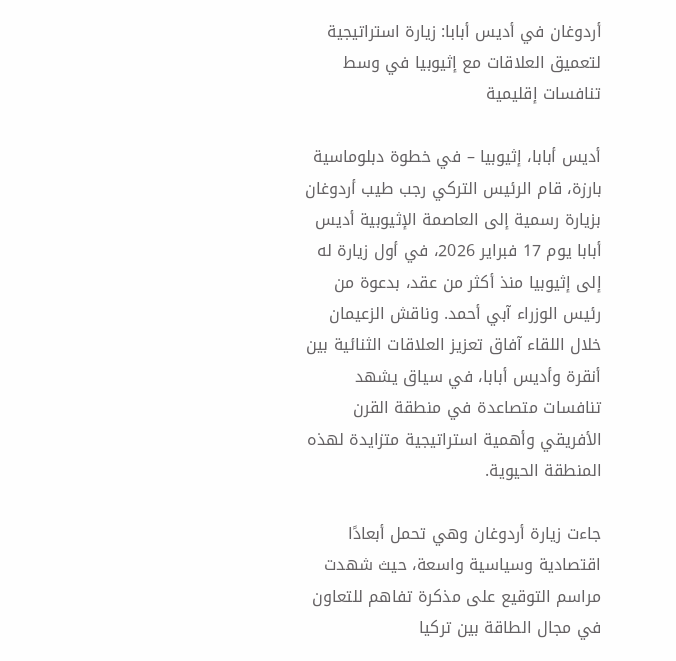أردوغان في أديس أبابا: زيارة استراتيجية لتعميق العلاقات مع إثيوبيا في وسط تنافسات إقليمية

أديس أبابا، إثيوبيا – في خطوة دبلوماسية بارزة، قام الرئيس التركي رجب طيب أردوغان بزيارة رسمية إلى العاصمة الإثيوبية أديس أبابا يوم 17 فبراير 2026، في أول زيارة له إلى إثيوبيا منذ أكثر من عقد، بدعوة من رئيس الوزراء آبي أحمد. وناقش الزعيمان خلال اللقاء آفاق تعزيز العلاقات الثنائية بين أنقرة وأديس أبابا، في سياق يشهد تنافسات متصاعدة في منطقة القرن الأفريقي وأهمية استراتيجية متزايدة لهذه المنطقة الحيوية.

جاءت زيارة أردوغان وهي تحمل أبعادًا اقتصادية وسياسية واسعة، حيث شهدت مراسم التوقيع على مذكرة تفاهم للتعاون في مجال الطاقة بين تركيا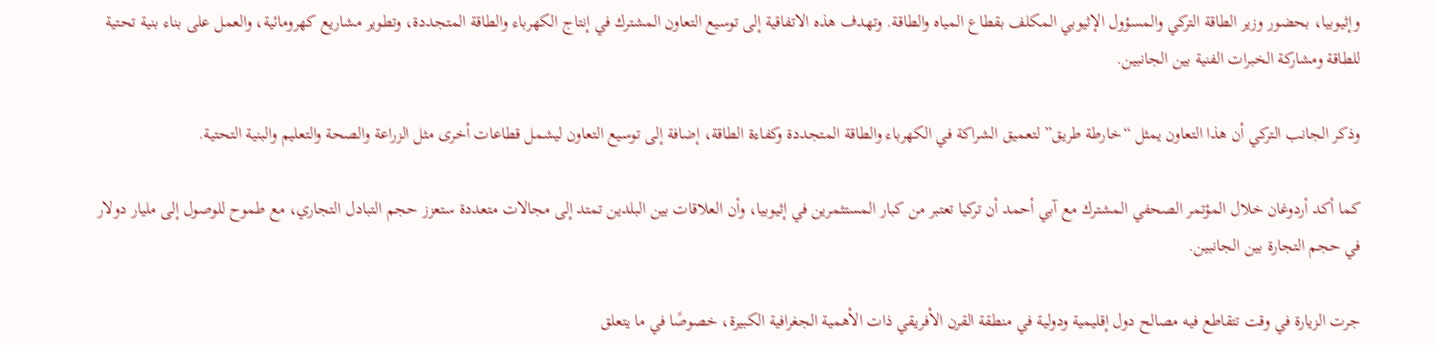وإثيوبيا، بحضور وزير الطاقة التركي والمسؤول الإثيوبي المكلف بقطاع المياه والطاقة. وتهدف هذه الاتفاقية إلى توسيع التعاون المشترك في إنتاج الكهرباء والطاقة المتجددة، وتطوير مشاريع كهرومائية، والعمل على بناء بنية تحتية للطاقة ومشاركة الخبرات الفنية بين الجانبين.

وذكر الجانب التركي أن هذا التعاون يمثل “خارطة طريق” لتعميق الشراكة في الكهرباء والطاقة المتجددة وكفاءة الطاقة، إضافة إلى توسيع التعاون ليشمل قطاعات أخرى مثل الزراعة والصحة والتعليم والبنية التحتية.

كما أكد أردوغان خلال المؤتمر الصحفي المشترك مع آبي أحمد أن تركيا تعتبر من كبار المستثمرين في إثيوبيا، وأن العلاقات بين البلدين تمتد إلى مجالات متعددة ستعزز حجم التبادل التجاري، مع طموح للوصول إلى مليار دولار في حجم التجارة بين الجانبين.

جرت الزيارة في وقت تتقاطع فيه مصالح دول إقليمية ودولية في منطقة القرن الأفريقي ذات الأهمية الجغرافية الكبيرة، خصوصًا في ما يتعلق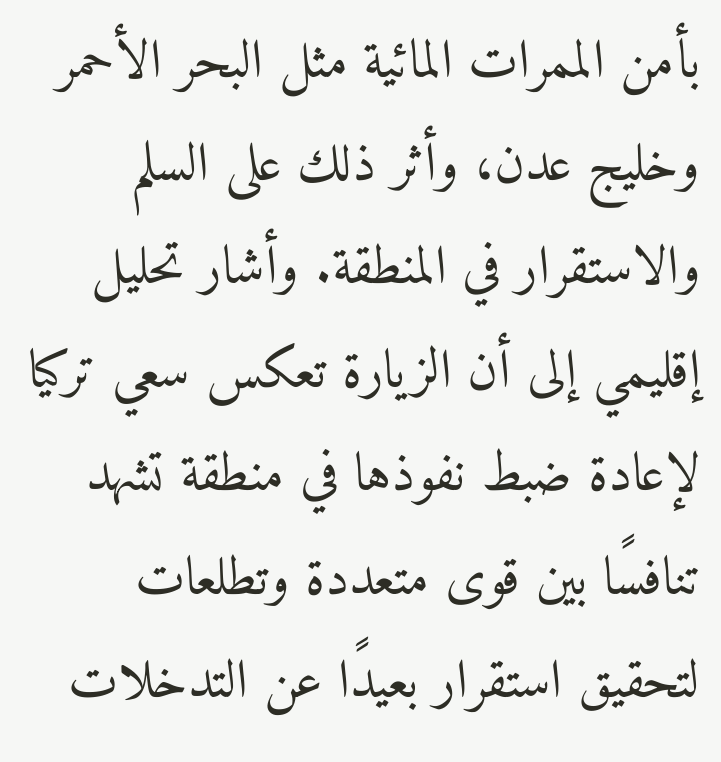بأمن الممرات المائية مثل البحر الأحمر وخليج عدن، وأثر ذلك على السلم والاستقرار في المنطقة. وأشار تحليل إقليمي إلى أن الزيارة تعكس سعي تركيا لإعادة ضبط نفوذها في منطقة تشهد تنافسًا بين قوى متعددة وتطلعات لتحقيق استقرار بعيدًا عن التدخلات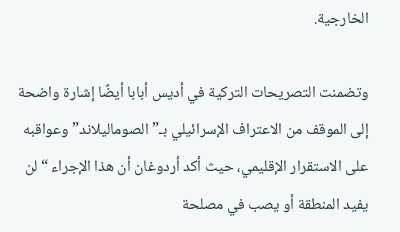الخارجية.

وتضمنت التصريحات التركية في أديس أبابا أيضًا إشارة واضحة إلى الموقف من الاعتراف الإسرائيلي بـ”الصوماليلاند” وعواقبه على الاستقرار الإقليمي، حيث أكد أردوغان أن هذا الإجراء “لن يفيد المنطقة أو يصب في مصلحة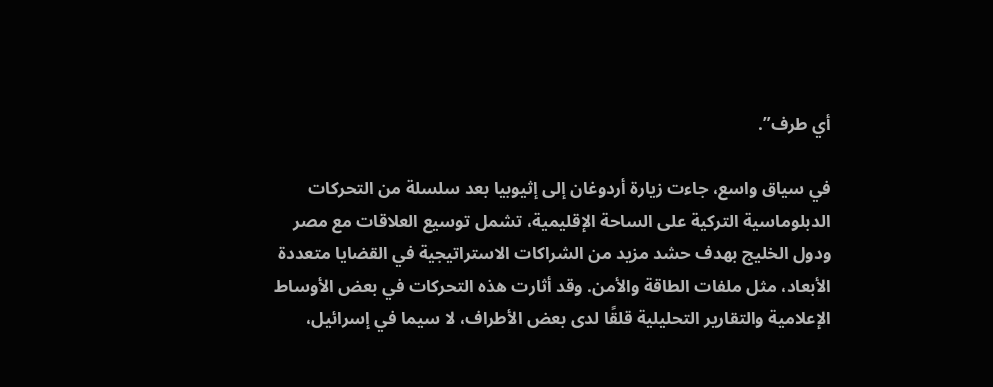أي طرف”.

في سياق واسع، جاءت زيارة أردوغان إلى إثيوبيا بعد سلسلة من التحركات الدبلوماسية التركية على الساحة الإقليمية، تشمل توسيع العلاقات مع مصر ودول الخليج بهدف حشد مزيد من الشراكات الاستراتيجية في القضايا متعددة الأبعاد، مثل ملفات الطاقة والأمن. وقد أثارت هذه التحركات في بعض الأوساط الإعلامية والتقارير التحليلية قلقًا لدى بعض الأطراف، لا سيما في إسرائيل،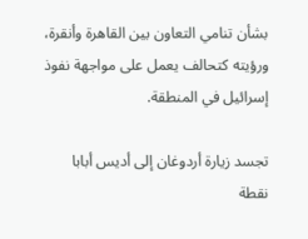بشأن تنامي التعاون بين القاهرة وأنقرة، ورؤيته كتحالف يعمل على مواجهة نفوذ إسرائيل في المنطقة.

تجسد زيارة أردوغان إلى أديس أبابا نقطة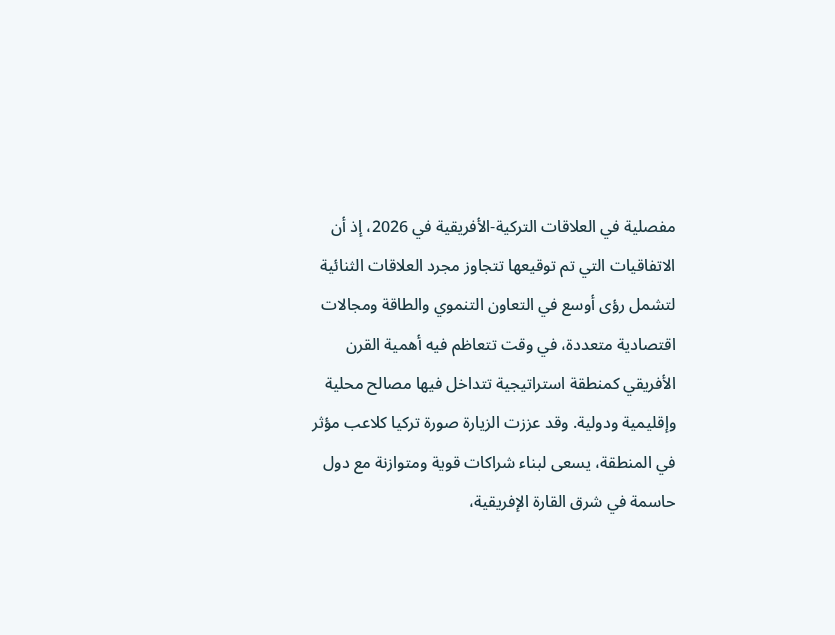مفصلية في العلاقات التركية-الأفريقية في 2026، إذ أن الاتفاقيات التي تم توقيعها تتجاوز مجرد العلاقات الثنائية لتشمل رؤى أوسع في التعاون التنموي والطاقة ومجالات اقتصادية متعددة، في وقت تتعاظم فيه أهمية القرن الأفريقي كمنطقة استراتيجية تتداخل فيها مصالح محلية وإقليمية ودولية. وقد عززت الزيارة صورة تركيا كلاعب مؤثر في المنطقة، يسعى لبناء شراكات قوية ومتوازنة مع دول حاسمة في شرق القارة الإفريقية،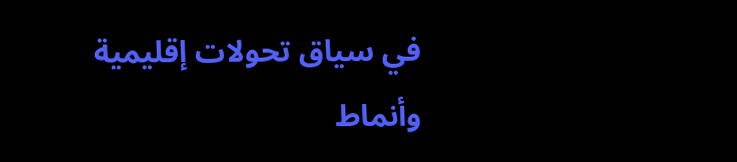في سياق تحولات إقليمية وأنماط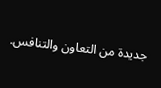جديدة من التعاون والتنافس.